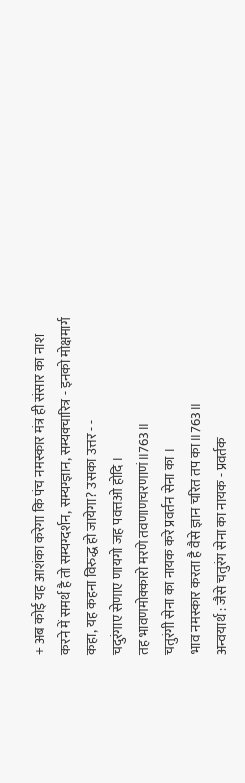+ अब कोई यह आशंका करेगा कि पंच नमस्कार मंत्र ही संसार का नाश करने में समर्थ है तो सम्यग्दर्शन, सम्यग्ज्ञान, सम्यक्चारित्र - इनको मोक्षमार्ग कहा, यह कहना विरुद्ध हो जायेगा? उसका उत्तर - -
चदुरंगाए सेणाए णायगो जह पवत्तओ होदि ।
तह भावणमोक्कारो मरणे तवणाणचरणाणं॥763॥
चतुरंगी सेना का नायक करे प्रवर्तन सेना का ।
भाव नमस्कार करता है वैसे ज्ञान चरित तप का॥763॥
अन्वयार्थ : जैसे चतुरंग सेना का नायक - प्रवर्तक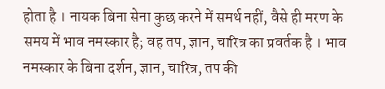होता है । नायक बिना सेना कुछ करने में समर्थ नहीं, वैसे ही मरण के समय में भाव नमस्कार है; वह तप, ज्ञान, चारित्र का प्रवर्तक है । भाव नमस्कार के बिना दर्शन, ज्ञान, चारित्र, तप की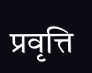प्रवृत्ति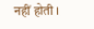नहीं होती ।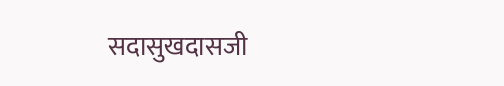सदासुखदासजी